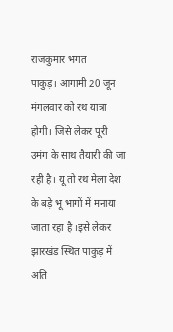राजकुमार भगत
पाकुड़। आगामी 20 जून मंगलवार को रथ यात्रा होगी। जिसे लेकर पूरी उमंग के साथ तैयारी की जा रही है। यू तो रथ मेला देश के बड़े भू भागों में मनाया जाता रहा है ।इसे लेकर झारखंड स्थित पाकुड़ में अति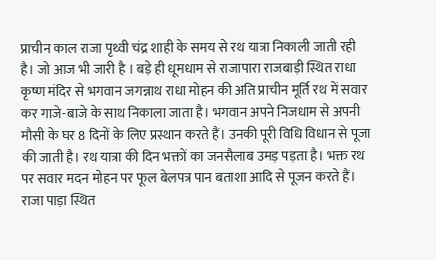प्राचीन काल राजा पृथ्वी चंद्र शाही के समय से रथ यात्रा निकाली जाती रही है। जो आज भी जारी है । बड़े ही धूमधाम से राजापारा राजबाड़ी स्थित राधा कृष्ण मंदिर से भगवान जगन्नाथ राधा मोहन की अति प्राचीन मूर्ति रथ में सवार कर गाजे-बाजे के साथ निकाला जाता है। भगवान अपने निजधाम से अपनी मौसी के घर 8 दिनों के लिए प्रस्थान करते हैं। उनकी पूरी विधि विधान से पूजा की जाती है। रथ यात्रा की दिन भक्तों का जनसैलाब उमड़ पड़ता है। भक्त रथ पर सवार मदन मोहन पर फूल बेलपत्र पान बताशा आदि से पूजन करते हैं। राजा पाड़ा स्थित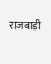राजबाड़ी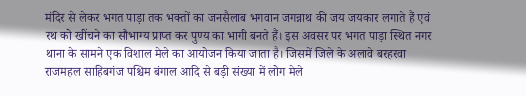मंदिर से लेकर भगत पाड़ा तक भक्तों का जनसैलाब भगवान जगन्नाथ की जय जयकार लगाते हैं एवं रथ को खींचने का सौभाग्य प्राप्त कर पुण्य का भागी बनते हैं। इस अवसर पर भगत पाड़ा स्थित नगर थाना के सामने एक विशाल मेले का आयोजन किया जाता है। जिसमें जिले के अलावे बरहरवा राजमहल साहिबगंज पश्चिम बंगाल आदि से बड़ी संख्या में लोग मेले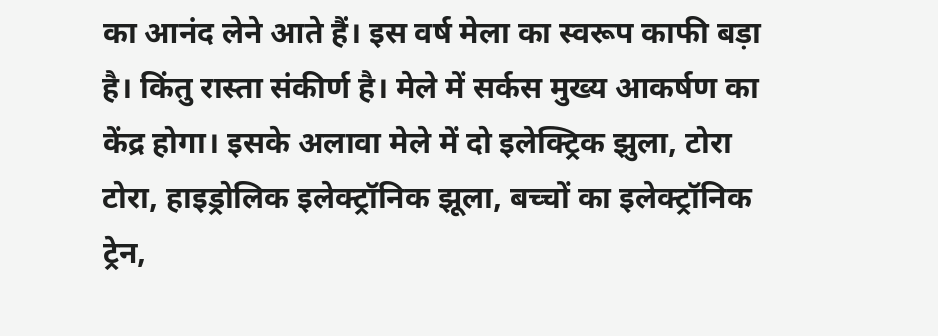का आनंद लेने आते हैं। इस वर्ष मेला का स्वरूप काफी बड़ा है। किंतु रास्ता संकीर्ण है। मेले में सर्कस मुख्य आकर्षण का केंद्र होगा। इसके अलावा मेले में दो इलेक्ट्रिक झुला, टोरा टोरा, हाइड्रोलिक इलेक्ट्रॉनिक झूला, बच्चों का इलेक्ट्रॉनिक ट्रेन,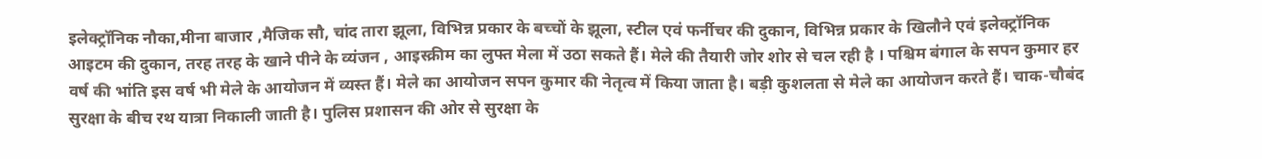इलेक्ट्रॉनिक नौका,मीना बाजार ,मैजिक सौ, चांद तारा झूला, विभिन्न प्रकार के बच्चों के झूला, स्टील एवं फर्नीचर की दुकान, विभिन्न प्रकार के खिलौने एवं इलेक्ट्रॉनिक आइटम की दुकान, तरह तरह के खाने पीने के व्यंजन , आइस्क्रीम का लुफ्त मेला में उठा सकते हैं। मेले की तैयारी जोर शोर से चल रही है । पश्चिम बंगाल के सपन कुमार हर वर्ष की भांति इस वर्ष भी मेले के आयोजन में व्यस्त हैं। मेले का आयोजन सपन कुमार की नेतृत्व में किया जाता है। बड़ी कुशलता से मेले का आयोजन करते हैं। चाक-चौबंद सुरक्षा के बीच रथ यात्रा निकाली जाती है। पुलिस प्रशासन की ओर से सुरक्षा के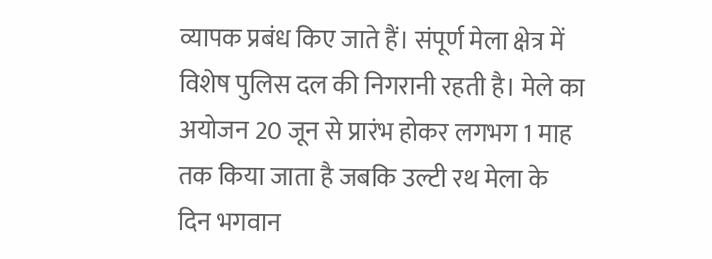व्यापक प्रबंध किए जाते हैं। संपूर्ण मेला क्षेत्र में विशेष पुलिस दल की निगरानी रहती है। मेले का अयोजन 20 जून से प्रारंभ होकर लगभग 1 माह तक किया जाता है जबकि उल्टी रथ मेला के दिन भगवान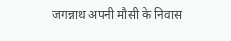जगन्नाथ अपनी मौसी के निवास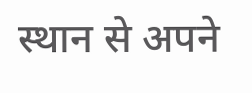स्थान से अपने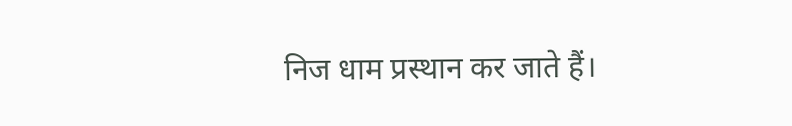निज धाम प्रस्थान कर जाते हैं।